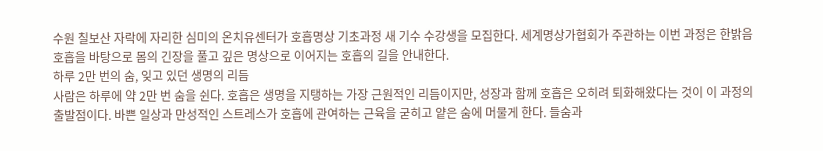수원 칠보산 자락에 자리한 심미의 온치유센터가 호흡명상 기초과정 새 기수 수강생을 모집한다. 세계명상가협회가 주관하는 이번 과정은 한밝음 호흡을 바탕으로 몸의 긴장을 풀고 깊은 명상으로 이어지는 호흡의 길을 안내한다.
하루 2만 번의 숨, 잊고 있던 생명의 리듬
사람은 하루에 약 2만 번 숨을 쉰다. 호흡은 생명을 지탱하는 가장 근원적인 리듬이지만, 성장과 함께 호흡은 오히려 퇴화해왔다는 것이 이 과정의 출발점이다. 바쁜 일상과 만성적인 스트레스가 호흡에 관여하는 근육을 굳히고 얕은 숨에 머물게 한다. 들숨과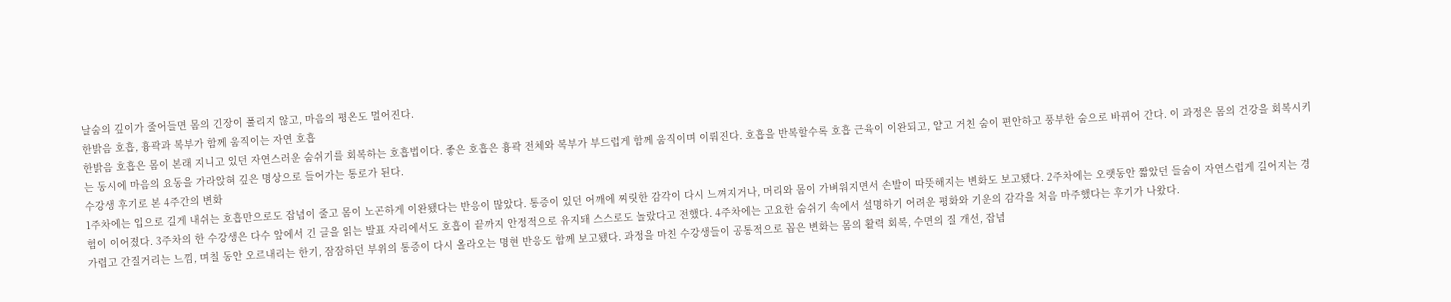날숨의 깊이가 줄어들면 몸의 긴장이 풀리지 않고, 마음의 평온도 멀어진다.
한밝음 호흡, 흉곽과 복부가 함께 움직이는 자연 호흡
한밝음 호흡은 몸이 본래 지니고 있던 자연스러운 숨쉬기를 회복하는 호흡법이다. 좋은 호흡은 흉곽 전체와 복부가 부드럽게 함께 움직이며 이뤄진다. 호흡을 반복할수록 호흡 근육이 이완되고, 얕고 거친 숨이 편안하고 풍부한 숨으로 바뀌어 간다. 이 과정은 몸의 건강을 회복시키는 동시에 마음의 요동을 가라앉혀 깊은 명상으로 들어가는 통로가 된다.
수강생 후기로 본 4주간의 변화
1주차에는 입으로 길게 내쉬는 호흡만으로도 잡념이 줄고 몸이 노곤하게 이완됐다는 반응이 많았다. 통증이 있던 어깨에 찌릿한 감각이 다시 느껴지거나, 머리와 몸이 가벼워지면서 손발이 따뜻해지는 변화도 보고됐다. 2주차에는 오랫동안 짧았던 들숨이 자연스럽게 길어지는 경험이 이어졌다. 3주차의 한 수강생은 다수 앞에서 긴 글을 읽는 발표 자리에서도 호흡이 끝까지 안정적으로 유지돼 스스로도 놀랐다고 전했다. 4주차에는 고요한 숨쉬기 속에서 설명하기 어려운 평화와 기운의 감각을 처음 마주했다는 후기가 나왔다.
가렵고 간질거리는 느낌, 며칠 동안 오르내리는 한기, 잠잠하던 부위의 통증이 다시 올라오는 명현 반응도 함께 보고됐다. 과정을 마친 수강생들이 공통적으로 꼽은 변화는 몸의 활력 회복, 수면의 질 개선, 잡념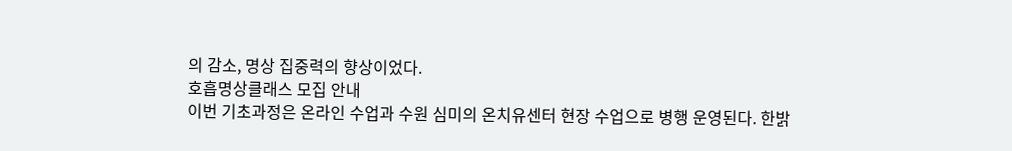의 감소, 명상 집중력의 향상이었다.
호흡명상클래스 모집 안내
이번 기초과정은 온라인 수업과 수원 심미의 온치유센터 현장 수업으로 병행 운영된다. 한밝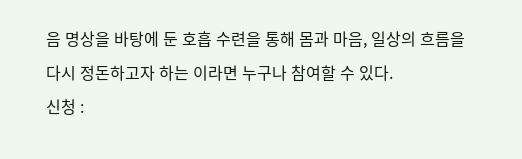음 명상을 바탕에 둔 호흡 수련을 통해 몸과 마음, 일상의 흐름을 다시 정돈하고자 하는 이라면 누구나 참여할 수 있다.
신청 :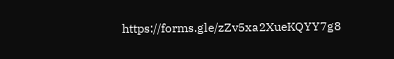https://forms.gle/zZv5xa2XueKQYY7g8